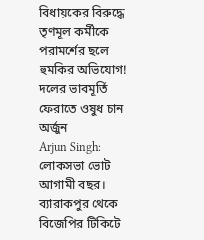বিধায়কের বিরুদ্ধে তৃণমূল কর্মীকে পরামর্শের ছলে হুমকির অভিযোগ! দলের ভাবমূর্তি ফেরাতে ওষুধ চান অর্জুন
Arjun Singh: লোকসভা ভোট আগামী বছর। ব্যারাকপুর থেকে বিজেপির টিকিটে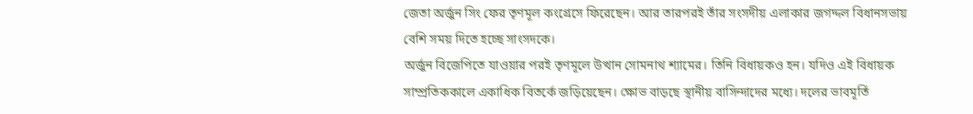জেতা অর্জুন সিং ফের তৃণমূল কংগ্রেসে ফিরেছেন। আর তারপরই তাঁর সংসদীয় এলাকার জগদ্দল বিধানসভায় বেশি সময় দিতে হচ্ছে সাংসদকে।
অর্জুন বিজেপিতে যাওয়ার পরই তৃণমূলে উত্থান সোমনাথ শ্যামের। তিনি বিধায়কও হন। যদিও এই বিধায়ক সাম্প্রতিককালে একাধিক বিতর্কে জড়িয়েছেন। ক্ষোভ বাড়ছে স্থানীয় বাসিন্দাদের মধ্যে। দলের ভাবমূর্তি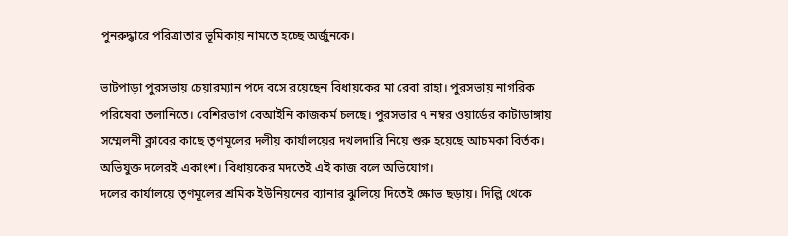পুনরুদ্ধারে পরিত্রাতার ভূমিকায় নামতে হচ্ছে অর্জুনকে।

ভাটপাড়া পুরসভায় চেয়ারম্যান পদে বসে রয়েছেন বিধায়কের মা রেবা রাহা। পুরসভায় নাগরিক পরিষেবা তলানিতে। বেশিরভাগ বেআইনি কাজকর্ম চলছে। পুরসভার ৭ নম্বর ওয়ার্ডের কাটাডাঙ্গায় সম্মেলনী ক্লাবের কাছে তৃণমূলের দলীয় কার্যালয়ের দখলদারি নিয়ে শুরু হয়েছে আচমকা বির্তক। অভিযুক্ত দলেরই একাংশ। বিধায়কের মদতেই এই কাজ বলে অভিযোগ।
দলের কার্যালয়ে তৃণমূলের শ্রমিক ইউনিয়নের ব্যানার ঝুলিয়ে দিতেই ক্ষোভ ছড়ায়। দিল্লি থেকে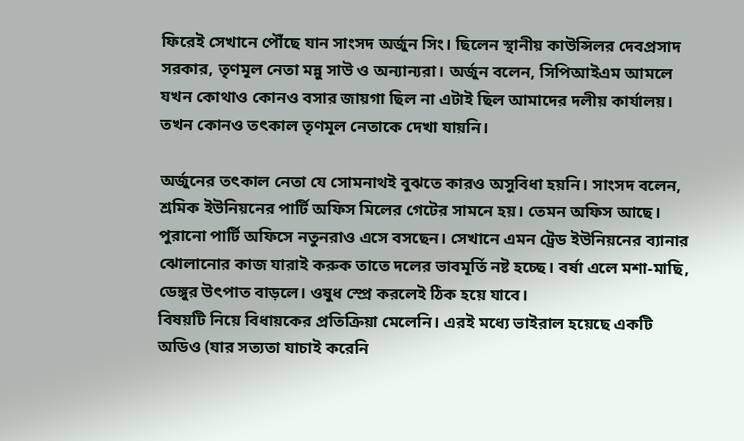ফিরেই সেখানে পৌঁছে যান সাংসদ অর্জুন সিং। ছিলেন স্থানীয় কাউন্সিলর দেবপ্রসাদ সরকার, তৃণমূল নেতা মন্নু সাউ ও অন্যান্যরা। অর্জুন বলেন, সিপিআইএম আমলে যখন কোথাও কোনও বসার জায়গা ছিল না এটাই ছিল আমাদের দলীয় কার্যালয়। তখন কোনও তৎকাল তৃণমূল নেতাকে দেখা যায়নি।

অর্জুনের তৎকাল নেতা যে সোমনাথই বুঝতে কারও অসুবিধা হয়নি। সাংসদ বলেন, শ্রমিক ইউনিয়নের পার্টি অফিস মিলের গেটের সামনে হয়। তেমন অফিস আছে। পুরানো পার্টি অফিসে নতুনরাও এসে বসছেন। সেখানে এমন ট্রেড ইউনিয়নের ব্যানার ঝোলানোর কাজ যারাই করুক তাতে দলের ভাবমূর্তি নষ্ট হচ্ছে। বর্ষা এলে মশা-মাছি, ডেঙ্গুর উৎপাত বাড়লে। ওষুধ স্প্রে করলেই ঠিক হয়ে যাবে।
বিষয়টি নিয়ে বিধায়কের প্রতিক্রিয়া মেলেনি। এরই মধ্যে ভাইরাল হয়েছে একটি অডিও (যার সত্যতা যাচাই করেনি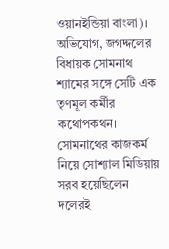ওয়ানইন্ডিয়া বাংলা)। অভিযোগ, জগদ্দলের বিধায়ক সোমনাথ শ্যামের সঙ্গে সেটি এক তৃণমূল কর্মীর কথোপকথন। সোমনাথের কাজকর্ম নিয়ে সোশ্যাল মিডিয়ায় সরব হয়েছিলেন দলেরই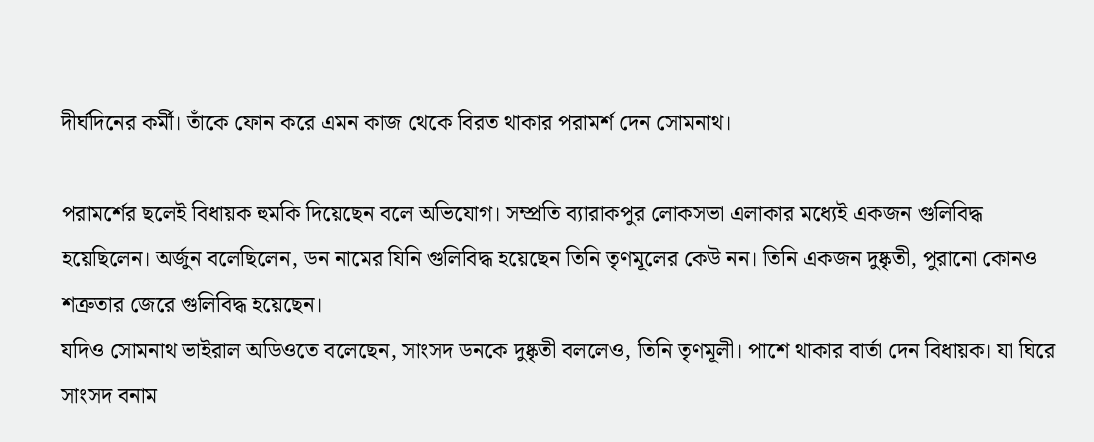দীর্ঘদিনের কর্মী। তাঁকে ফোন করে এমন কাজ থেকে বিরত থাকার পরামর্শ দেন সোমনাথ।

পরামর্শের ছলেই বিধায়ক হুমকি দিয়েছেন বলে অভিযোগ। সম্প্রতি ব্যারাকপুর লোকসভা এলাকার মধ্যেই একজন গুলিবিদ্ধ হয়েছিলেন। অর্জুন বলেছিলেন, ডন নামের যিনি গুলিবিদ্ধ হয়েছেন তিনি তৃণমূলের কেউ নন। তিনি একজন দুষ্কৃতী, পুরানো কোনও শত্রুতার জেরে গুলিবিদ্ধ হয়েছেন।
যদিও সোমনাথ ভাইরাল অডিওতে বলেছেন, সাংসদ ডনকে দুষ্কৃতী বললেও, তিনি তৃণমূলী। পাশে থাকার বার্তা দেন বিধায়ক। যা ঘিরে সাংসদ বনাম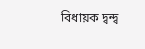বিধায়ক দ্বন্দ্ব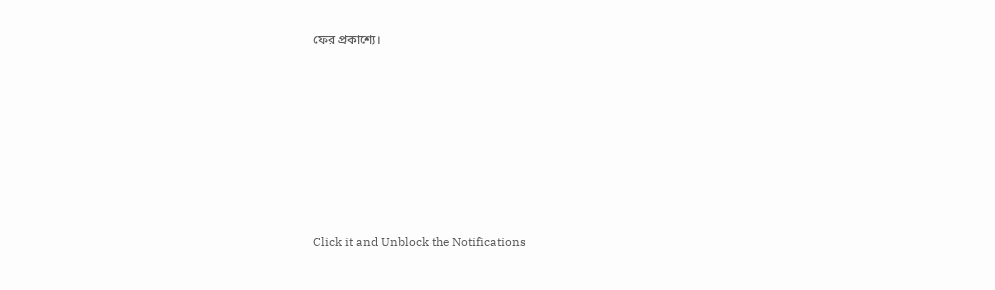ফের প্রকাশ্যে।












Click it and Unblock the Notifications